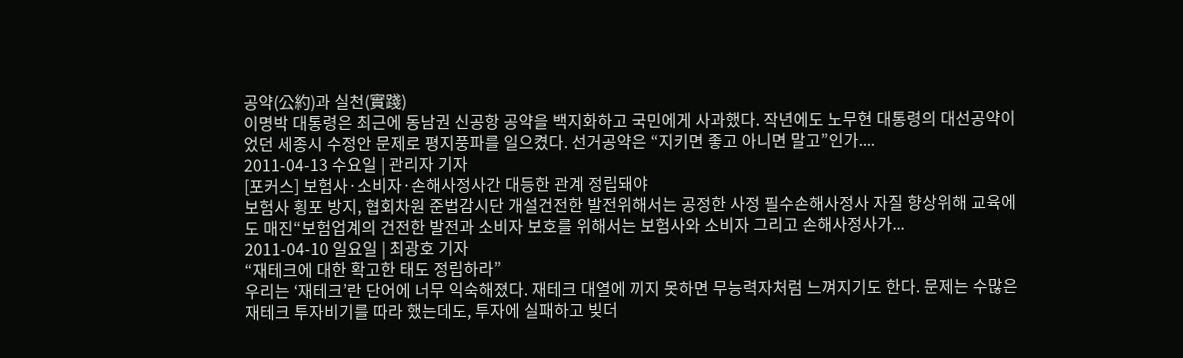공약(公約)과 실천(實踐)
이명박 대통령은 최근에 동남권 신공항 공약을 백지화하고 국민에게 사과했다. 작년에도 노무현 대통령의 대선공약이었던 세종시 수정안 문제로 평지풍파를 일으켰다. 선거공약은 “지키면 좋고 아니면 말고”인가....
2011-04-13 수요일 | 관리자 기자
[포커스] 보험사·소비자·손해사정사간 대등한 관계 정립돼야
보험사 횡포 방지, 협회차원 준법감시단 개설건전한 발전위해서는 공정한 사정 필수손해사정사 자질 향상위해 교육에도 매진“보험업계의 건전한 발전과 소비자 보호를 위해서는 보험사와 소비자 그리고 손해사정사가...
2011-04-10 일요일 | 최광호 기자
“재테크에 대한 확고한 태도 정립하라”
우리는 ‘재테크’란 단어에 너무 익숙해졌다. 재테크 대열에 끼지 못하면 무능력자처럼 느껴지기도 한다. 문제는 수많은 재테크 투자비기를 따라 했는데도, 투자에 실패하고 빚더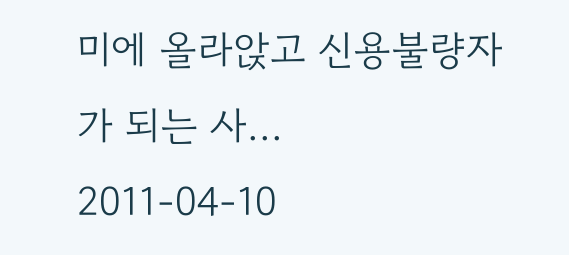미에 올라앉고 신용불량자가 되는 사...
2011-04-10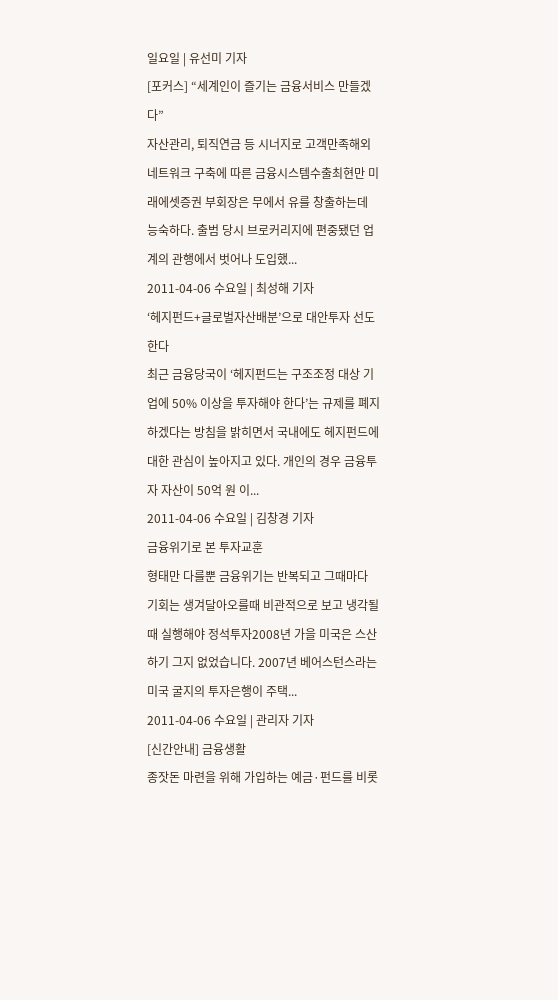일요일 | 유선미 기자
[포커스] “세계인이 즐기는 금융서비스 만들겠다”
자산관리, 퇴직연금 등 시너지로 고객만족해외네트워크 구축에 따른 금융시스템수출최현만 미래에셋증권 부회장은 무에서 유를 창출하는데 능숙하다. 출범 당시 브로커리지에 편중됐던 업계의 관행에서 벗어나 도입했...
2011-04-06 수요일 | 최성해 기자
‘헤지펀드+글로벌자산배분’으로 대안투자 선도한다
최근 금융당국이 ‘헤지펀드는 구조조정 대상 기업에 50% 이상을 투자해야 한다’는 규제를 폐지하겠다는 방침을 밝히면서 국내에도 헤지펀드에 대한 관심이 높아지고 있다. 개인의 경우 금융투자 자산이 50억 원 이...
2011-04-06 수요일 | 김창경 기자
금융위기로 본 투자교훈
형태만 다를뿐 금융위기는 반복되고 그때마다 기회는 생겨달아오를때 비관적으로 보고 냉각될때 실행해야 정석투자2008년 가을 미국은 스산하기 그지 없었습니다. 2007년 베어스턴스라는 미국 굴지의 투자은행이 주택...
2011-04-06 수요일 | 관리자 기자
[신간안내] 금융생활
종잣돈 마련을 위해 가입하는 예금·펀드를 비롯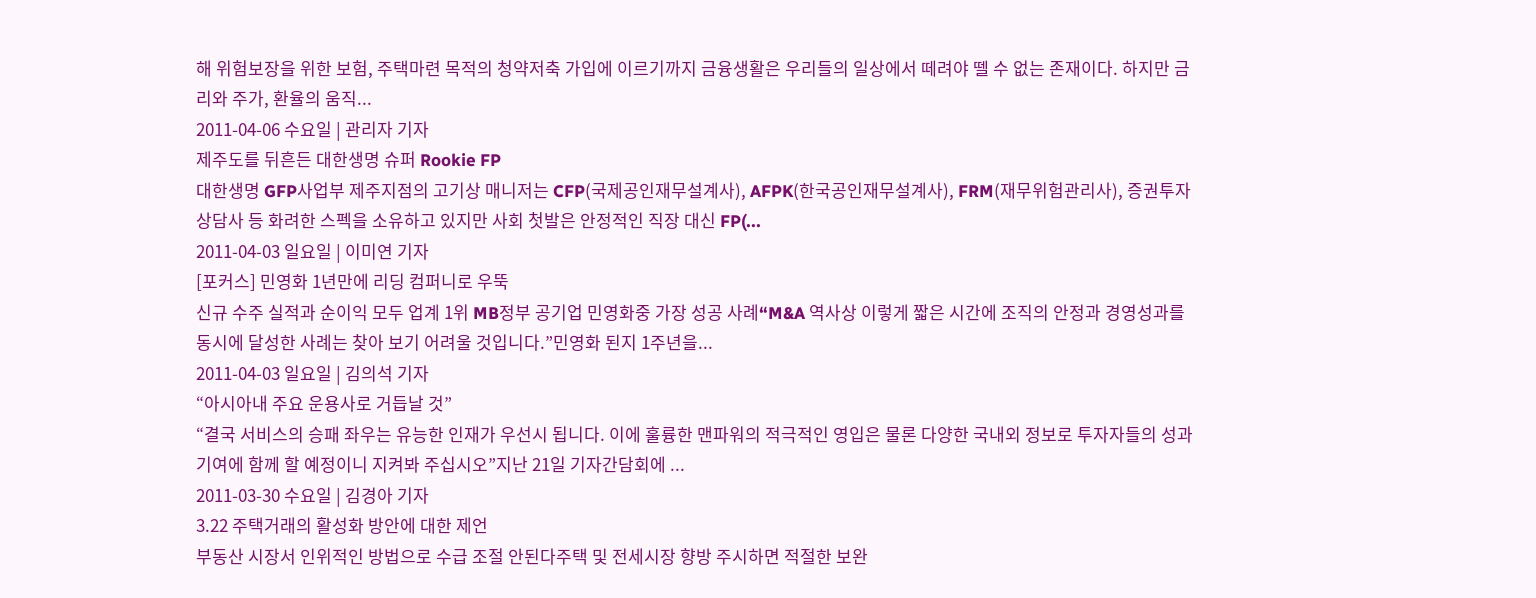해 위험보장을 위한 보험, 주택마련 목적의 청약저축 가입에 이르기까지 금융생활은 우리들의 일상에서 떼려야 뗄 수 없는 존재이다. 하지만 금리와 주가, 환율의 움직...
2011-04-06 수요일 | 관리자 기자
제주도를 뒤흔든 대한생명 슈퍼 Rookie FP
대한생명 GFP사업부 제주지점의 고기상 매니저는 CFP(국제공인재무설계사), AFPK(한국공인재무설계사), FRM(재무위험관리사), 증권투자상담사 등 화려한 스펙을 소유하고 있지만 사회 첫발은 안정적인 직장 대신 FP(...
2011-04-03 일요일 | 이미연 기자
[포커스] 민영화 1년만에 리딩 컴퍼니로 우뚝
신규 수주 실적과 순이익 모두 업계 1위 MB정부 공기업 민영화중 가장 성공 사례“M&A 역사상 이렇게 짧은 시간에 조직의 안정과 경영성과를 동시에 달성한 사례는 찾아 보기 어려울 것입니다.”민영화 된지 1주년을...
2011-04-03 일요일 | 김의석 기자
“아시아내 주요 운용사로 거듭날 것”
“결국 서비스의 승패 좌우는 유능한 인재가 우선시 됩니다. 이에 훌륭한 맨파워의 적극적인 영입은 물론 다양한 국내외 정보로 투자자들의 성과 기여에 함께 할 예정이니 지켜봐 주십시오”지난 21일 기자간담회에 ...
2011-03-30 수요일 | 김경아 기자
3.22 주택거래의 활성화 방안에 대한 제언
부동산 시장서 인위적인 방법으로 수급 조절 안된다주택 및 전세시장 향방 주시하면 적절한 보완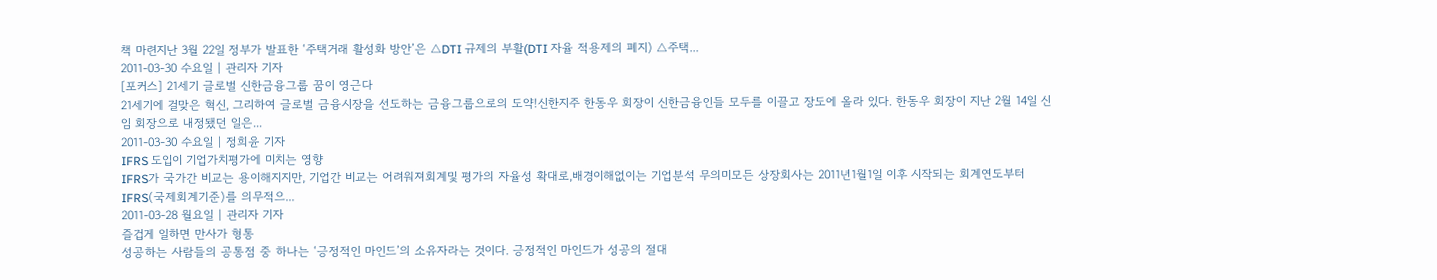책 마련지난 3월 22일 정부가 발표한 ‘주택거래 활성화 방안’은 △DTI 규제의 부활(DTI 자율 적용제의 폐지) △주택...
2011-03-30 수요일 | 관리자 기자
[포커스] 21세기 글로벌 신한금융그룹 꿈이 영근다
21세기에 걸맞은 혁신, 그리하여 글로벌 금융시장을 선도하는 금융그룹으로의 도약!신한지주 한동우 회장이 신한금융인들 모두를 이끌고 장도에 올라 있다. 한동우 회장이 지난 2월 14일 신임 회장으로 내정됐던 일은...
2011-03-30 수요일 | 정희윤 기자
IFRS 도입이 기업가치평가에 미치는 영향
IFRS가 국가간 비교는 용이해지지만, 기업간 비교는 어려워져회계및 평가의 자율성 확대로,배경이해없이는 기업분석 무의미모든 상장회사는 2011년1월1일 이후 시작되는 회계연도부터 IFRS(국제회계기준)를 의무적으...
2011-03-28 월요일 | 관리자 기자
즐겁게 일하면 만사가 형통
성공하는 사람들의 공통점 중 하나는 ‘긍정적인 마인드’의 소유자라는 것이다. 긍정적인 마인드가 성공의 절대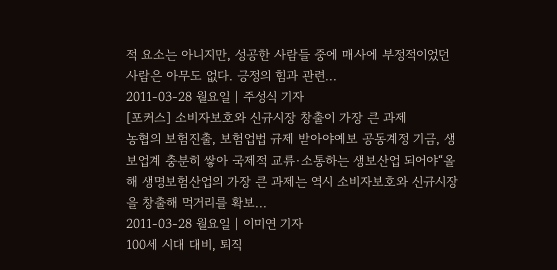적 요소는 아니지만, 성공한 사람들 중에 매사에 부정적이었던 사람은 아무도 없다. 긍정의 힘과 관련...
2011-03-28 월요일 | 주성식 기자
[포커스] 소비자보호와 신규시장 창출이 가장 큰 과제
농협의 보험진출, 보험업법 규제 받아야예보 공동계정 기금, 생보업계 충분히 쌓아 국제적 교류·소통하는 생보산업 되어야“올해 생명보험산업의 가장 큰 과제는 역시 소비자보호와 신규시장을 창출해 먹거리를 확보...
2011-03-28 월요일 | 이미연 기자
100세 시대 대비, 퇴직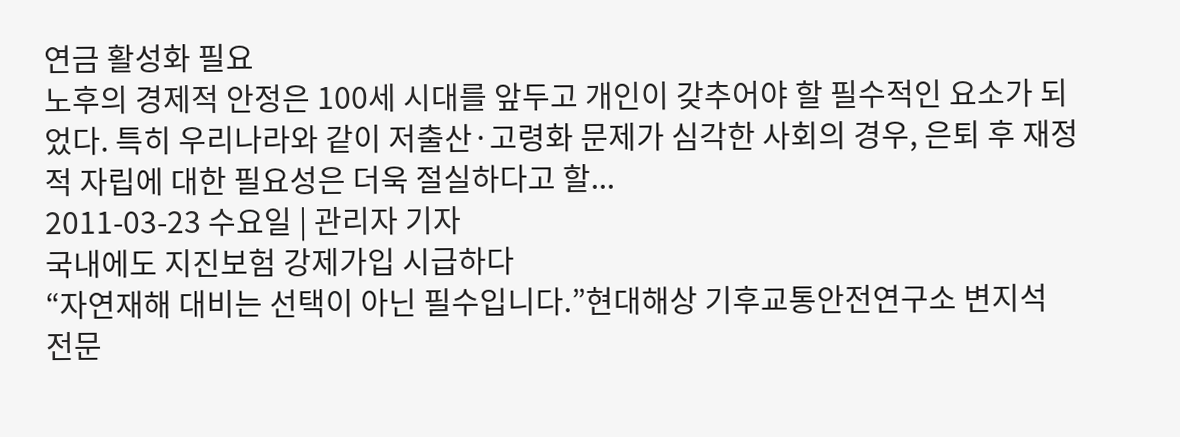연금 활성화 필요
노후의 경제적 안정은 100세 시대를 앞두고 개인이 갖추어야 할 필수적인 요소가 되었다. 특히 우리나라와 같이 저출산·고령화 문제가 심각한 사회의 경우, 은퇴 후 재정적 자립에 대한 필요성은 더욱 절실하다고 할...
2011-03-23 수요일 | 관리자 기자
국내에도 지진보험 강제가입 시급하다
“자연재해 대비는 선택이 아닌 필수입니다.”현대해상 기후교통안전연구소 변지석 전문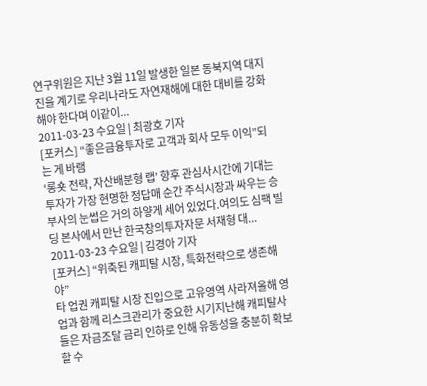연구위원은 지난 3월 11일 발생한 일본 동북지역 대지진을 계기로 우리나라도 자연재해에 대한 대비를 강화해야 한다며 이같이...
2011-03-23 수요일 | 최광호 기자
[포커스] “좋은금융투자로 고객과 회사 모두 이익”되는 게 바램
‘롱숏 전략, 자산배분형 랩’ 향후 관심사시간에 기대는 투자가 가장 현명한 정답매 순간 주식시장과 싸우는 승부사의 눈썹은 거의 하얗게 세어 있었다.여의도 심팩 빌딩 본사에서 만난 한국창의투자자문 서재형 대...
2011-03-23 수요일 | 김경아 기자
[포커스] “위축된 캐피탈 시장, 특화전략으로 생존해야”
타 업권 캐피탈 시장 진입으로 고유영역 사라져올해 영업과 함께 리스크관리가 중요한 시기지난해 캐피탈사들은 자금조달 금리 인하로 인해 유동성을 충분히 확보할 수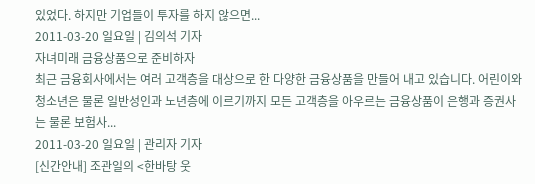있었다. 하지만 기업들이 투자를 하지 않으면...
2011-03-20 일요일 | 김의석 기자
자녀미래 금융상품으로 준비하자
최근 금융회사에서는 여러 고객층을 대상으로 한 다양한 금융상품을 만들어 내고 있습니다. 어린이와 청소년은 물론 일반성인과 노년층에 이르기까지 모든 고객층을 아우르는 금융상품이 은행과 증권사는 물론 보험사...
2011-03-20 일요일 | 관리자 기자
[신간안내] 조관일의 <한바탕 웃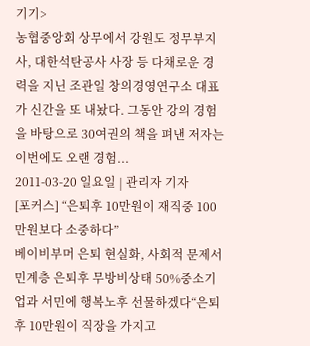기기>
농협중앙회 상무에서 강원도 정무부지사, 대한석탄공사 사장 등 다채로운 경력을 지닌 조관일 창의경영연구소 대표가 신간을 또 내놨다. 그동안 강의 경험을 바탕으로 30여권의 책을 펴낸 저자는 이번에도 오랜 경험...
2011-03-20 일요일 | 관리자 기자
[포커스] “은퇴후 10만원이 재직중 100만원보다 소중하다”
베이비부머 은퇴 현실화, 사회적 문제서민계층 은퇴후 무방비상태 50%중소기업과 서민에 행복노후 선물하겠다“은퇴 후 10만원이 직장을 가지고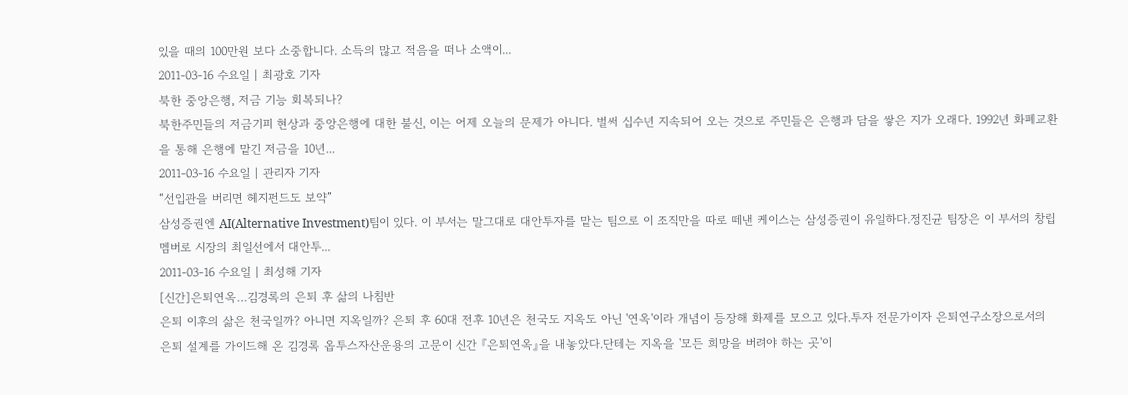있을 때의 100만원 보다 소중합니다. 소득의 많고 적음을 떠나 소액이...
2011-03-16 수요일 | 최광호 기자
북한 중앙은행, 저금 기능 회복되나?
북한주민들의 저금기피 현상과 중앙은행에 대한 불신, 이는 어제 오늘의 문제가 아니다. 벌써 십수년 지속되어 오는 것으로 주민들은 은행과 담을 쌓은 지가 오래다. 1992년 화폐교환을 통해 은행에 맡긴 저금을 10년...
2011-03-16 수요일 | 관리자 기자
“선입관을 버리면 헤지펀드도 보약”
삼성증권엔 AI(Alternative Investment)팀이 있다. 이 부서는 말그대로 대안투자를 맡는 팀으로 이 조직만을 따로 떼낸 케이스는 삼성증권이 유일하다.정진균 팀장은 이 부서의 창립멤버로 시장의 최일선에서 대안투...
2011-03-16 수요일 | 최성해 기자
[신간]은퇴연옥…김경록의 은퇴 후 삶의 나침반
은퇴 이후의 삶은 천국일까? 아니면 지옥일까? 은퇴 후 60대 전후 10년은 천국도 지옥도 아닌 '연옥'이라 개념이 등장해 화제를 모으고 있다.투자 전문가이자 은퇴연구소장으로서의 은퇴 설계를 가이드해 온 김경록 옵투스자산운용의 고문이 신간 『은퇴연옥』을 내놓았다.단테는 지옥을 '모든 희망을 버려야 하는 곳'이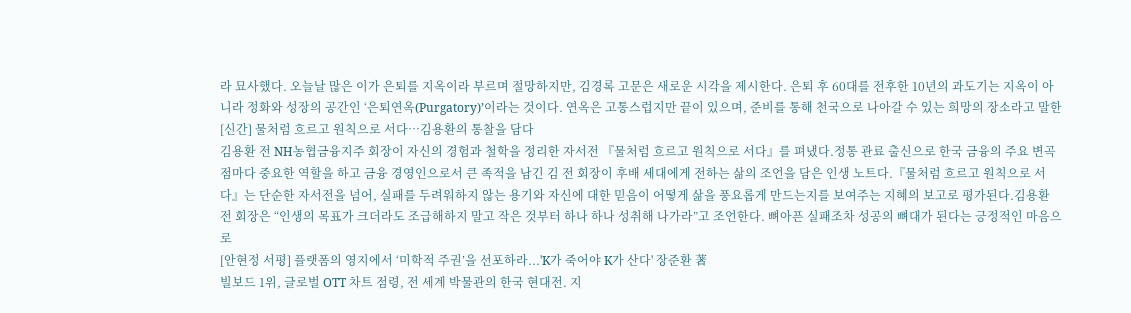라 묘사했다. 오늘날 많은 이가 은퇴를 지옥이라 부르며 절망하지만, 김경록 고문은 새로운 시각을 제시한다. 은퇴 후 60대를 전후한 10년의 과도기는 지옥이 아니라 정화와 성장의 공간인 ‘은퇴연옥(Purgatory)’이라는 것이다. 연옥은 고통스럽지만 끝이 있으며, 준비를 통해 천국으로 나아갈 수 있는 희망의 장소라고 말한
[신간] 물처럼 흐르고 원칙으로 서다…김용환의 통찰을 담다
김용환 전 NH농협금융지주 회장이 자신의 경험과 철학을 정리한 자서전 『물처럼 흐르고 원칙으로 서다』를 펴냈다.정통 관료 출신으로 한국 금융의 주요 변곡점마다 중요한 역할을 하고 금융 경영인으로서 큰 족적을 남긴 김 전 회장이 후배 세대에게 전하는 삶의 조언을 담은 인생 노트다.『물처럼 흐르고 원칙으로 서다』는 단순한 자서전을 넘어, 실패를 두려워하지 않는 용기와 자신에 대한 믿음이 어떻게 삶을 풍요롭게 만드는지를 보여주는 지혜의 보고로 평가된다.김용환 전 회장은 “인생의 목표가 크더라도 조급해하지 말고 작은 것부터 하나 하나 성취해 나가라”고 조언한다. 뼈아픈 실패조차 성공의 뼈대가 된다는 긍정적인 마음으로
[안현정 서평] 플랫폼의 영지에서 ‘미학적 주권’을 선포하라...'K가 죽어야 K가 산다' 장준환 著
빌보드 1위, 글로벌 OTT 차트 점령, 전 세계 박물관의 한국 현대전. 지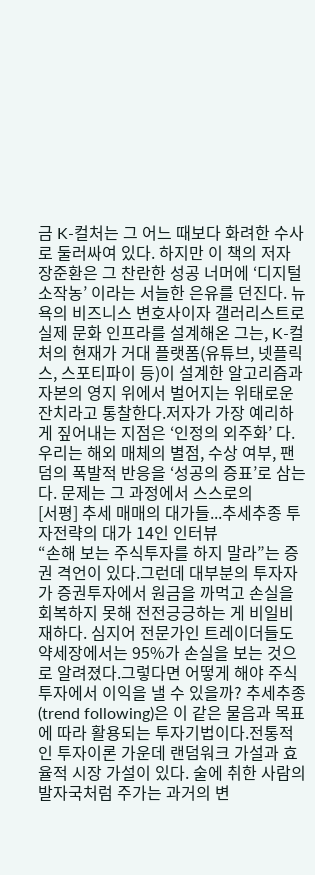금 K-컬처는 그 어느 때보다 화려한 수사로 둘러싸여 있다. 하지만 이 책의 저자 장준환은 그 찬란한 성공 너머에 ‘디지털 소작농’ 이라는 서늘한 은유를 던진다. 뉴욕의 비즈니스 변호사이자 갤러리스트로 실제 문화 인프라를 설계해온 그는, K-컬처의 현재가 거대 플랫폼(유튜브, 넷플릭스, 스포티파이 등)이 설계한 알고리즘과 자본의 영지 위에서 벌어지는 위태로운 잔치라고 통찰한다.저자가 가장 예리하게 짚어내는 지점은 ‘인정의 외주화’ 다. 우리는 해외 매체의 별점, 수상 여부, 팬덤의 폭발적 반응을 ‘성공의 증표’로 삼는다. 문제는 그 과정에서 스스로의
[서평] 추세 매매의 대가들...추세추종 투자전략의 대가 14인 인터뷰
“손해 보는 주식투자를 하지 말라”는 증권 격언이 있다.그런데 대부분의 투자자가 증권투자에서 원금을 까먹고 손실을 회복하지 못해 전전긍긍하는 게 비일비재하다. 심지어 전문가인 트레이더들도 약세장에서는 95%가 손실을 보는 것으로 알려졌다.그렇다면 어떻게 해야 주식투자에서 이익을 낼 수 있을까? 추세추종(trend following)은 이 같은 물음과 목표에 따라 활용되는 투자기법이다.전통적인 투자이론 가운데 랜덤워크 가설과 효율적 시장 가설이 있다. 술에 취한 사람의 발자국처럼 주가는 과거의 변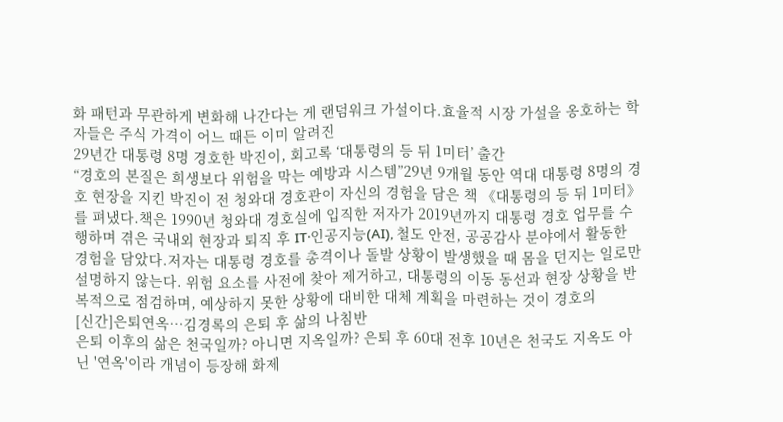화 패턴과 무관하게 변화해 나간다는 게 랜덤워크 가설이다.효율적 시장 가설을 옹호하는 학자들은 주식 가격이 어느 때든 이미 알려진
29년간 대통령 8명 경호한 박진이, 회고록 ‘대통령의 등 뒤 1미터’ 출간
“경호의 본질은 희생보다 위험을 막는 예방과 시스템”29년 9개월 동안 역대 대통령 8명의 경호 현장을 지킨 박진이 전 청와대 경호관이 자신의 경험을 담은 책 《대통령의 등 뒤 1미터》를 펴냈다.책은 1990년 청와대 경호실에 입직한 저자가 2019년까지 대통령 경호 업무를 수행하며 겪은 국내외 현장과 퇴직 후 IT·인공지능(AI), 철도 안전, 공공감사 분야에서 활동한 경험을 담았다.저자는 대통령 경호를 총격이나 돌발 상황이 발생했을 때 몸을 던지는 일로만 설명하지 않는다. 위험 요소를 사전에 찾아 제거하고, 대통령의 이동 동선과 현장 상황을 반복적으로 점검하며, 예상하지 못한 상황에 대비한 대체 계획을 마련하는 것이 경호의
[신간]은퇴연옥…김경록의 은퇴 후 삶의 나침반
은퇴 이후의 삶은 천국일까? 아니면 지옥일까? 은퇴 후 60대 전후 10년은 천국도 지옥도 아닌 '연옥'이라 개념이 등장해 화제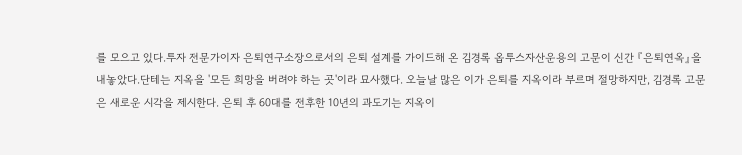를 모으고 있다.투자 전문가이자 은퇴연구소장으로서의 은퇴 설계를 가이드해 온 김경록 옵투스자산운용의 고문이 신간 『은퇴연옥』을 내놓았다.단테는 지옥을 '모든 희망을 버려야 하는 곳'이라 묘사했다. 오늘날 많은 이가 은퇴를 지옥이라 부르며 절망하지만, 김경록 고문은 새로운 시각을 제시한다. 은퇴 후 60대를 전후한 10년의 과도기는 지옥이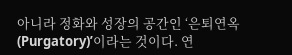아니라 정화와 성장의 공간인 ‘은퇴연옥(Purgatory)’이라는 것이다. 연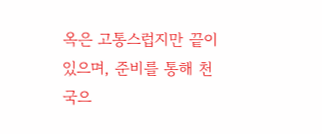옥은 고통스럽지만 끝이 있으며, 준비를 통해 천국으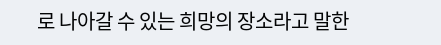로 나아갈 수 있는 희망의 장소라고 말한